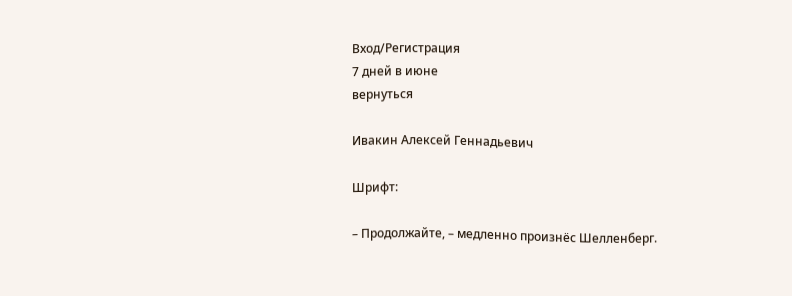Вход/Регистрация
7 дней в июне
вернуться

Ивакин Алексей Геннадьевич

Шрифт:

– Продолжайте, – медленно произнёс Шелленберг.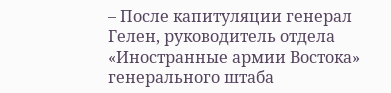– После капитуляции генерал Гелен, руководитель отдела «Иностранные армии Востока» генерального штаба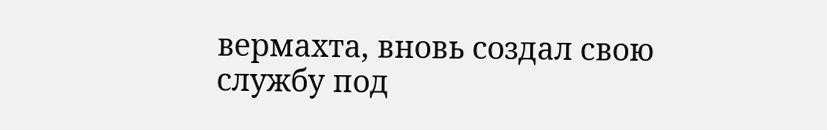вермахта, вновь создал свою службу под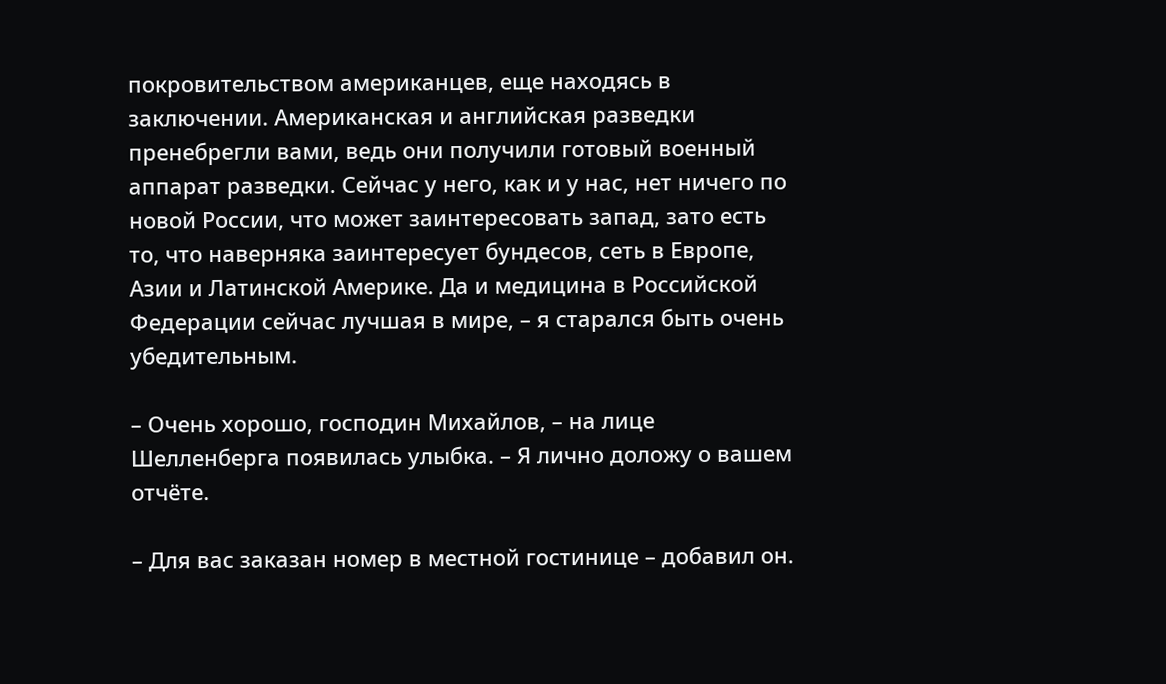покровительством американцев, еще находясь в заключении. Американская и английская разведки пренебрегли вами, ведь они получили готовый военный аппарат разведки. Сейчас у него, как и у нас, нет ничего по новой России, что может заинтересовать запад, зато есть то, что наверняка заинтересует бундесов, сеть в Европе, Азии и Латинской Америке. Да и медицина в Российской Федерации сейчас лучшая в мире, – я старался быть очень убедительным.

– Очень хорошо, господин Михайлов, – на лице Шелленберга появилась улыбка. – Я лично доложу о вашем отчёте.

– Для вас заказан номер в местной гостинице – добавил он.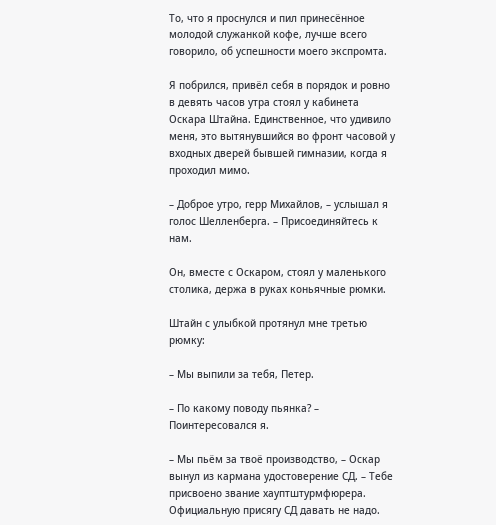То, что я проснулся и пил принесённое молодой служанкой кофе, лучше всего говорило, об успешности моего экспромта.

Я побрился, привёл себя в порядок и ровно в девять часов утра стоял у кабинета Оскара Штайна. Единственное, что удивило меня, это вытянувшийся во фронт часовой у входных дверей бывшей гимназии, когда я проходил мимо.

– Доброе утро, герр Михайлов, – услышал я голос Шелленберга. – Присоединяйтесь к нам.

Он, вместе с Оскаром, стоял у маленького столика, держа в руках коньячные рюмки.

Штайн с улыбкой протянул мне третью рюмку:

– Мы выпили за тебя, Петер.

– По какому поводу пьянка? – Поинтересовался я.

– Мы пьём за твоё производство, – Оскар вынул из кармана удостоверение СД. – Тебе присвоено звание хауптштурмфюрера. Официальную присягу СД давать не надо.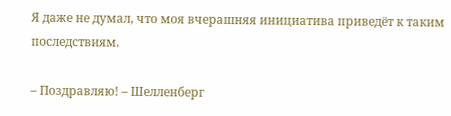Я даже не думал, что моя вчерашняя инициатива приведёт к таким последствиям.

– Поздравляю! – Шелленберг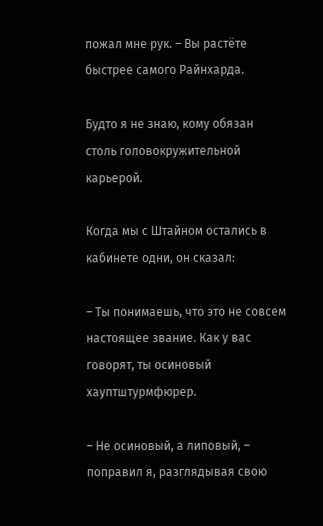пожал мне рук. – Вы растёте быстрее самого Райнхарда.

Будто я не знаю, кому обязан столь головокружительной карьерой.

Когда мы с Штайном остались в кабинете одни, он сказал:

– Ты понимаешь, что это не совсем настоящее звание. Как у вас говорят, ты осиновый хауптштурмфюрер.

– Не осиновый, а липовый, – поправил я, разглядывая свою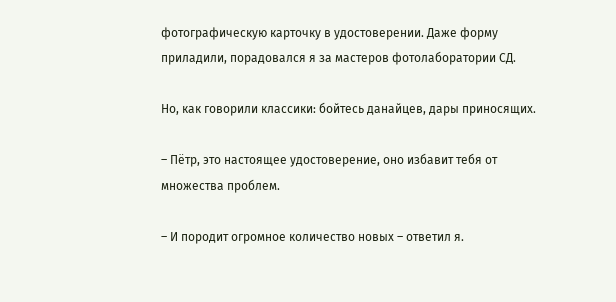фотографическую карточку в удостоверении. Даже форму приладили, порадовался я за мастеров фотолаборатории СД.

Но, как говорили классики: бойтесь данайцев, дары приносящих.

– Пётр, это настоящее удостоверение, оно избавит тебя от множества проблем.

– И породит огромное количество новых – ответил я.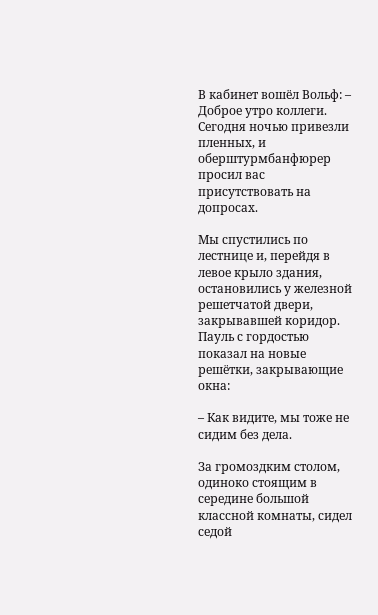В кабинет вошёл Вольф: – Доброе утро коллеги. Сегодня ночью привезли пленных, и оберштурмбанфюрер просил вас присутствовать на допросах.

Мы спустились по лестнице и, перейдя в левое крыло здания, остановились у железной решетчатой двери, закрывавшей коридор. Пауль с гордостью показал на новые решётки, закрывающие окна:

– Как видите, мы тоже не сидим без дела.

За громоздким столом, одиноко стоящим в середине большой классной комнаты, сидел седой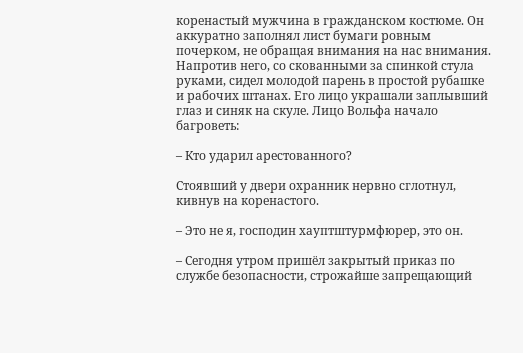коренастый мужчина в гражданском костюме. Он аккуратно заполнял лист бумаги ровным почерком, не обращая внимания на нас внимания. Напротив него, со скованными за спинкой стула руками, сидел молодой парень в простой рубашке и рабочих штанах. Его лицо украшали заплывший глаз и синяк на скуле. Лицо Вольфа начало багроветь:

– Кто ударил арестованного?

Стоявший у двери охранник нервно сглотнул, кивнув на коренастого.

– Это не я, господин хауптштурмфюрер, это он.

– Сегодня утром пришёл закрытый приказ по службе безопасности, строжайше запрещающий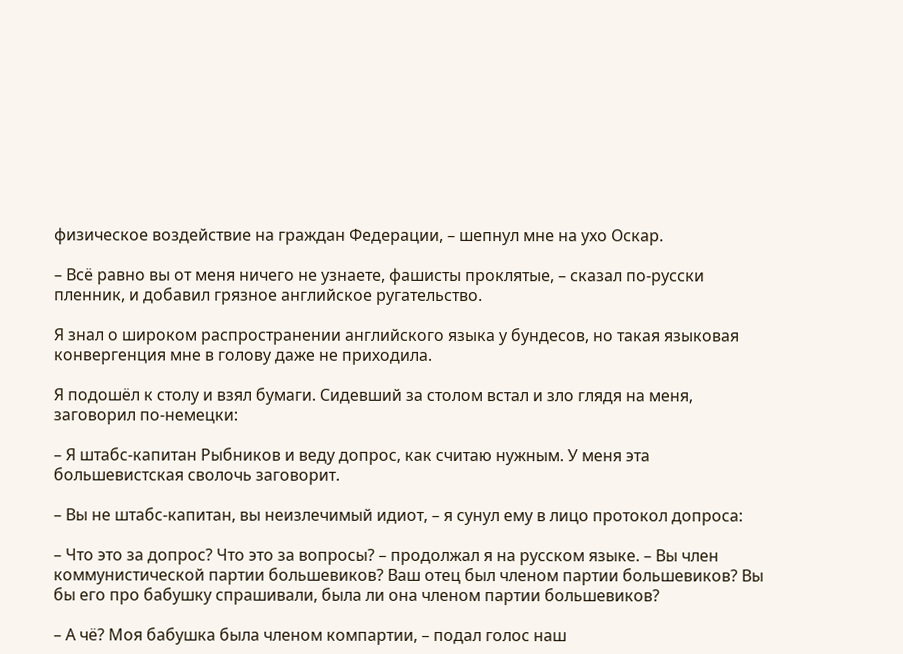физическое воздействие на граждан Федерации, – шепнул мне на ухо Оскар.

– Всё равно вы от меня ничего не узнаете, фашисты проклятые, – сказал по-русски пленник, и добавил грязное английское ругательство.

Я знал о широком распространении английского языка у бундесов, но такая языковая конвергенция мне в голову даже не приходила.

Я подошёл к столу и взял бумаги. Сидевший за столом встал и зло глядя на меня, заговорил по-немецки:

– Я штабс-капитан Рыбников и веду допрос, как считаю нужным. У меня эта большевистская сволочь заговорит.

– Вы не штабс-капитан, вы неизлечимый идиот, – я сунул ему в лицо протокол допроса:

– Что это за допрос? Что это за вопросы? – продолжал я на русском языке. – Вы член коммунистической партии большевиков? Ваш отец был членом партии большевиков? Вы бы его про бабушку спрашивали, была ли она членом партии большевиков?

– А чё? Моя бабушка была членом компартии, – подал голос наш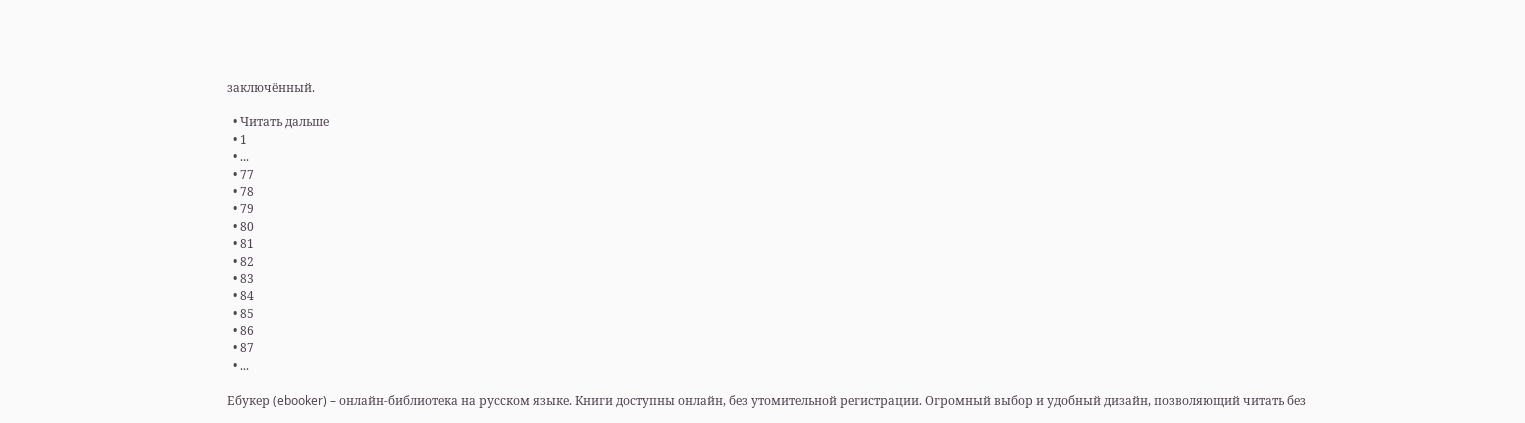заключённый.

  • Читать дальше
  • 1
  • ...
  • 77
  • 78
  • 79
  • 80
  • 81
  • 82
  • 83
  • 84
  • 85
  • 86
  • 87
  • ...

Ебукер (ebooker) – онлайн-библиотека на русском языке. Книги доступны онлайн, без утомительной регистрации. Огромный выбор и удобный дизайн, позволяющий читать без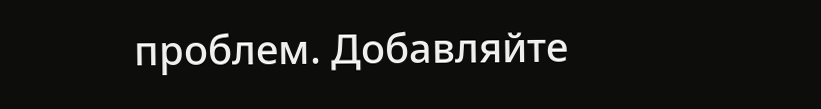проблем. Добавляйте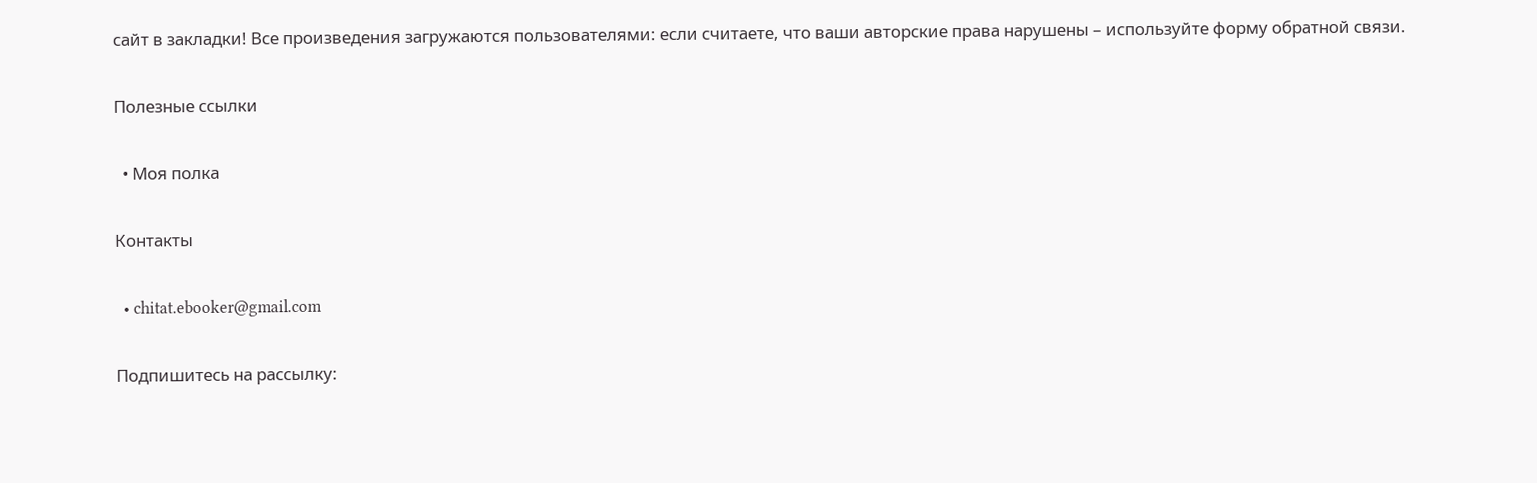сайт в закладки! Все произведения загружаются пользователями: если считаете, что ваши авторские права нарушены – используйте форму обратной связи.

Полезные ссылки

  • Моя полка

Контакты

  • chitat.ebooker@gmail.com

Подпишитесь на рассылку: